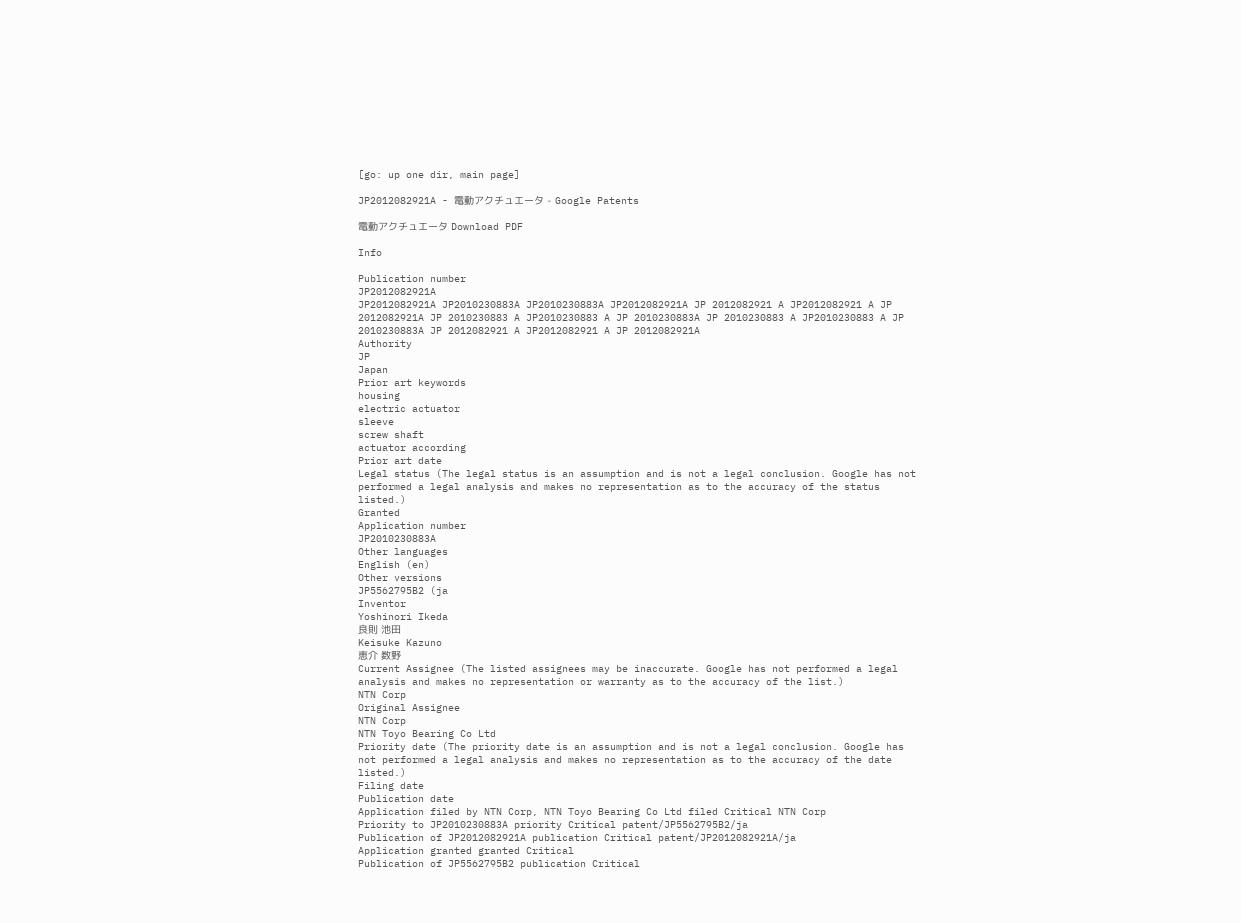[go: up one dir, main page]

JP2012082921A - 電動アクチュエータ - Google Patents

電動アクチュエータ Download PDF

Info

Publication number
JP2012082921A
JP2012082921A JP2010230883A JP2010230883A JP2012082921A JP 2012082921 A JP2012082921 A JP 2012082921A JP 2010230883 A JP2010230883 A JP 2010230883A JP 2010230883 A JP2010230883 A JP 2010230883A JP 2012082921 A JP2012082921 A JP 2012082921A
Authority
JP
Japan
Prior art keywords
housing
electric actuator
sleeve
screw shaft
actuator according
Prior art date
Legal status (The legal status is an assumption and is not a legal conclusion. Google has not performed a legal analysis and makes no representation as to the accuracy of the status listed.)
Granted
Application number
JP2010230883A
Other languages
English (en)
Other versions
JP5562795B2 (ja
Inventor
Yoshinori Ikeda
良則 池田
Keisuke Kazuno
恵介 数野
Current Assignee (The listed assignees may be inaccurate. Google has not performed a legal analysis and makes no representation or warranty as to the accuracy of the list.)
NTN Corp
Original Assignee
NTN Corp
NTN Toyo Bearing Co Ltd
Priority date (The priority date is an assumption and is not a legal conclusion. Google has not performed a legal analysis and makes no representation as to the accuracy of the date listed.)
Filing date
Publication date
Application filed by NTN Corp, NTN Toyo Bearing Co Ltd filed Critical NTN Corp
Priority to JP2010230883A priority Critical patent/JP5562795B2/ja
Publication of JP2012082921A publication Critical patent/JP2012082921A/ja
Application granted granted Critical
Publication of JP5562795B2 publication Critical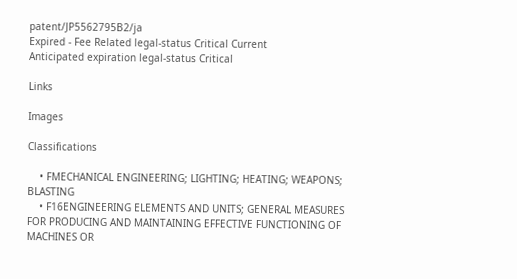patent/JP5562795B2/ja
Expired - Fee Related legal-status Critical Current
Anticipated expiration legal-status Critical

Links

Images

Classifications

    • FMECHANICAL ENGINEERING; LIGHTING; HEATING; WEAPONS; BLASTING
    • F16ENGINEERING ELEMENTS AND UNITS; GENERAL MEASURES FOR PRODUCING AND MAINTAINING EFFECTIVE FUNCTIONING OF MACHINES OR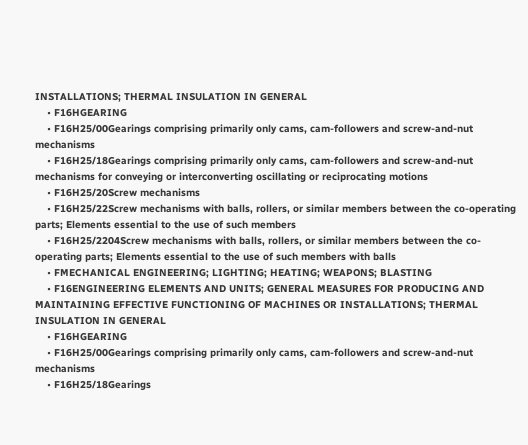INSTALLATIONS; THERMAL INSULATION IN GENERAL
    • F16HGEARING
    • F16H25/00Gearings comprising primarily only cams, cam-followers and screw-and-nut mechanisms
    • F16H25/18Gearings comprising primarily only cams, cam-followers and screw-and-nut mechanisms for conveying or interconverting oscillating or reciprocating motions
    • F16H25/20Screw mechanisms
    • F16H25/22Screw mechanisms with balls, rollers, or similar members between the co-operating parts; Elements essential to the use of such members
    • F16H25/2204Screw mechanisms with balls, rollers, or similar members between the co-operating parts; Elements essential to the use of such members with balls
    • FMECHANICAL ENGINEERING; LIGHTING; HEATING; WEAPONS; BLASTING
    • F16ENGINEERING ELEMENTS AND UNITS; GENERAL MEASURES FOR PRODUCING AND MAINTAINING EFFECTIVE FUNCTIONING OF MACHINES OR INSTALLATIONS; THERMAL INSULATION IN GENERAL
    • F16HGEARING
    • F16H25/00Gearings comprising primarily only cams, cam-followers and screw-and-nut mechanisms
    • F16H25/18Gearings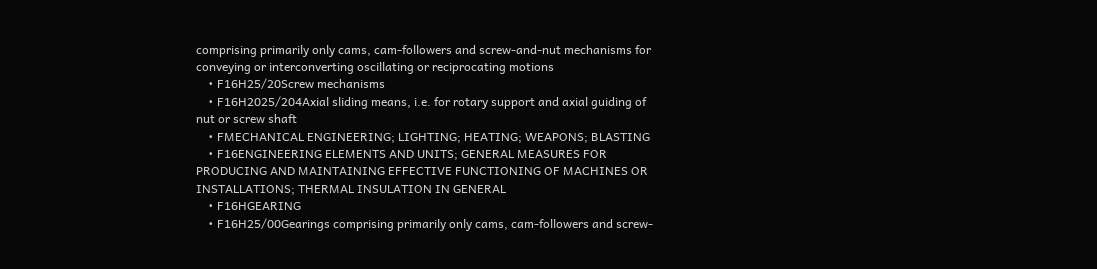comprising primarily only cams, cam-followers and screw-and-nut mechanisms for conveying or interconverting oscillating or reciprocating motions
    • F16H25/20Screw mechanisms
    • F16H2025/204Axial sliding means, i.e. for rotary support and axial guiding of nut or screw shaft
    • FMECHANICAL ENGINEERING; LIGHTING; HEATING; WEAPONS; BLASTING
    • F16ENGINEERING ELEMENTS AND UNITS; GENERAL MEASURES FOR PRODUCING AND MAINTAINING EFFECTIVE FUNCTIONING OF MACHINES OR INSTALLATIONS; THERMAL INSULATION IN GENERAL
    • F16HGEARING
    • F16H25/00Gearings comprising primarily only cams, cam-followers and screw-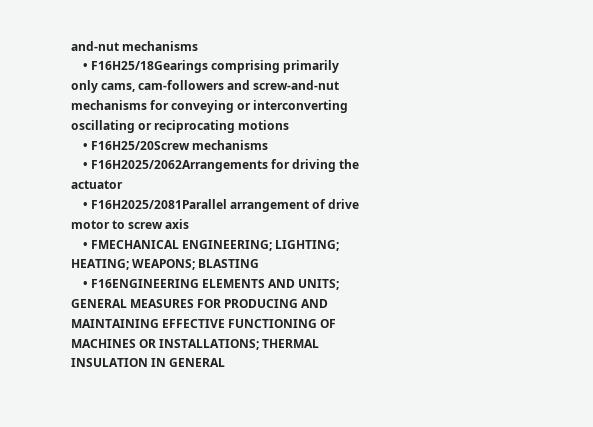and-nut mechanisms
    • F16H25/18Gearings comprising primarily only cams, cam-followers and screw-and-nut mechanisms for conveying or interconverting oscillating or reciprocating motions
    • F16H25/20Screw mechanisms
    • F16H2025/2062Arrangements for driving the actuator
    • F16H2025/2081Parallel arrangement of drive motor to screw axis
    • FMECHANICAL ENGINEERING; LIGHTING; HEATING; WEAPONS; BLASTING
    • F16ENGINEERING ELEMENTS AND UNITS; GENERAL MEASURES FOR PRODUCING AND MAINTAINING EFFECTIVE FUNCTIONING OF MACHINES OR INSTALLATIONS; THERMAL INSULATION IN GENERAL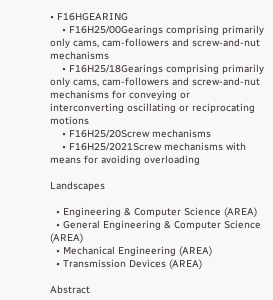• F16HGEARING
    • F16H25/00Gearings comprising primarily only cams, cam-followers and screw-and-nut mechanisms
    • F16H25/18Gearings comprising primarily only cams, cam-followers and screw-and-nut mechanisms for conveying or interconverting oscillating or reciprocating motions
    • F16H25/20Screw mechanisms
    • F16H25/2021Screw mechanisms with means for avoiding overloading

Landscapes

  • Engineering & Computer Science (AREA)
  • General Engineering & Computer Science (AREA)
  • Mechanical Engineering (AREA)
  • Transmission Devices (AREA)

Abstract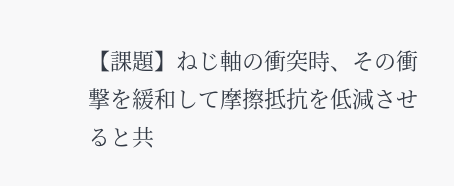【課題】ねじ軸の衝突時、その衝撃を緩和して摩擦抵抗を低減させると共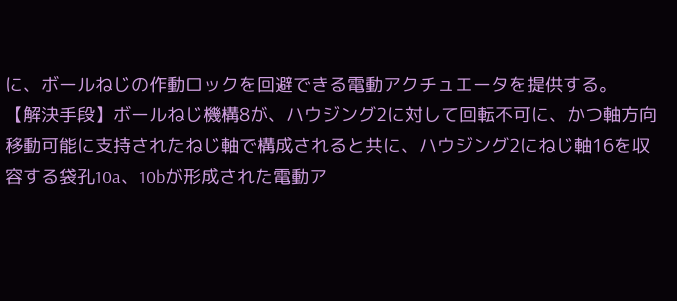に、ボールねじの作動ロックを回避できる電動アクチュエータを提供する。
【解決手段】ボールねじ機構8が、ハウジング2に対して回転不可に、かつ軸方向移動可能に支持されたねじ軸で構成されると共に、ハウジング2にねじ軸16を収容する袋孔10a、10bが形成された電動ア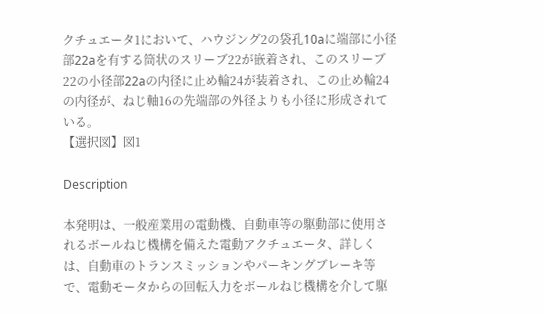クチュエータ1において、ハウジング2の袋孔10aに端部に小径部22aを有する筒状のスリーブ22が嵌着され、このスリーブ22の小径部22aの内径に止め輪24が装着され、この止め輪24の内径が、ねじ軸16の先端部の外径よりも小径に形成されている。
【選択図】図1

Description

本発明は、一般産業用の電動機、自動車等の駆動部に使用されるボールねじ機構を備えた電動アクチュエータ、詳しくは、自動車のトランスミッションやパーキングブレーキ等で、電動モータからの回転入力をボールねじ機構を介して駆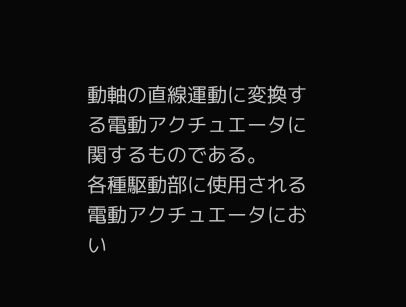動軸の直線運動に変換する電動アクチュエータに関するものである。
各種駆動部に使用される電動アクチュエータにおい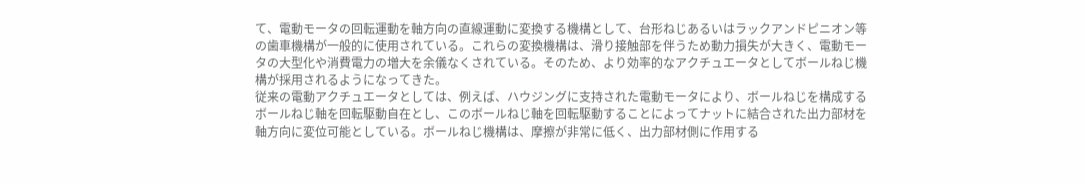て、電動モータの回転運動を軸方向の直線運動に変換する機構として、台形ねじあるいはラックアンドピニオン等の歯車機構が一般的に使用されている。これらの変換機構は、滑り接触部を伴うため動力損失が大きく、電動モータの大型化や消費電力の増大を余儀なくされている。そのため、より効率的なアクチュエータとしてボールねじ機構が採用されるようになってきた。
従来の電動アクチュエータとしては、例えば、ハウジングに支持された電動モータにより、ボールねじを構成するボールねじ軸を回転駆動自在とし、このボールねじ軸を回転駆動することによってナットに結合された出力部材を軸方向に変位可能としている。ボールねじ機構は、摩擦が非常に低く、出力部材側に作用する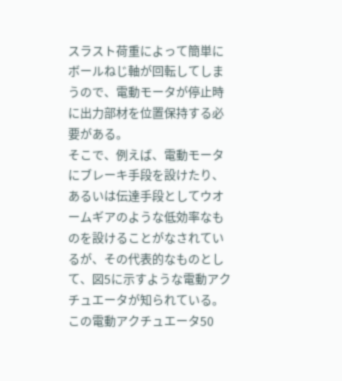スラスト荷重によって簡単にボールねじ軸が回転してしまうので、電動モータが停止時に出力部材を位置保持する必要がある。
そこで、例えば、電動モータにブレーキ手段を設けたり、あるいは伝達手段としてウオームギアのような低効率なものを設けることがなされているが、その代表的なものとして、図5に示すような電動アクチュエータが知られている。この電動アクチュエータ50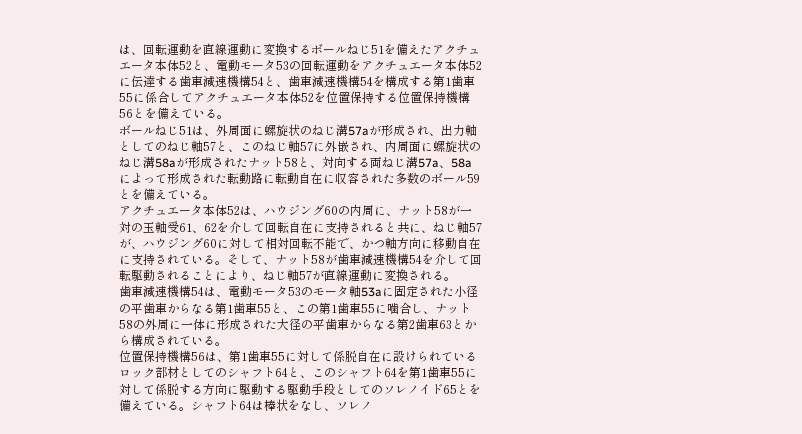は、回転運動を直線運動に変換するボールねじ51を備えたアクチュエータ本体52と、電動モータ53の回転運動をアクチュエータ本体52に伝達する歯車減速機構54と、歯車減速機構54を構成する第1歯車55に係合してアクチュエータ本体52を位置保持する位置保持機構56とを備えている。
ボールねじ51は、外周面に螺旋状のねじ溝57aが形成され、出力軸としてのねじ軸57と、このねじ軸57に外嵌され、内周面に螺旋状のねじ溝58aが形成されたナット58と、対向する両ねじ溝57a、58aによって形成された転動路に転動自在に収容された多数のボール59とを備えている。
アクチュエータ本体52は、ハウジング60の内周に、ナット58が一対の玉軸受61、62を介して回転自在に支持されると共に、ねじ軸57が、ハウジング60に対して相対回転不能で、かつ軸方向に移動自在に支持されている。そして、ナット58が歯車減速機構54を介して回転駆動されることにより、ねじ軸57が直線運動に変換される。
歯車減速機構54は、電動モータ53のモータ軸53aに固定された小径の平歯車からなる第1歯車55と、この第1歯車55に噛合し、ナット58の外周に一体に形成された大径の平歯車からなる第2歯車63とから構成されている。
位置保持機構56は、第1歯車55に対して係脱自在に設けられているロック部材としてのシャフト64と、このシャフト64を第1歯車55に対して係脱する方向に駆動する駆動手段としてのソレノイド65とを備えている。シャフト64は棒状をなし、ソレノ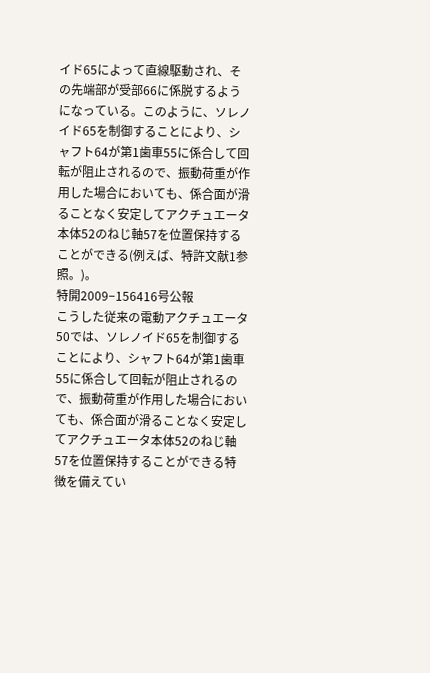イド65によって直線駆動され、その先端部が受部66に係脱するようになっている。このように、ソレノイド65を制御することにより、シャフト64が第1歯車55に係合して回転が阻止されるので、振動荷重が作用した場合においても、係合面が滑ることなく安定してアクチュエータ本体52のねじ軸57を位置保持することができる(例えば、特許文献1参照。)。
特開2009−156416号公報
こうした従来の電動アクチュエータ50では、ソレノイド65を制御することにより、シャフト64が第1歯車55に係合して回転が阻止されるので、振動荷重が作用した場合においても、係合面が滑ることなく安定してアクチュエータ本体52のねじ軸57を位置保持することができる特徴を備えてい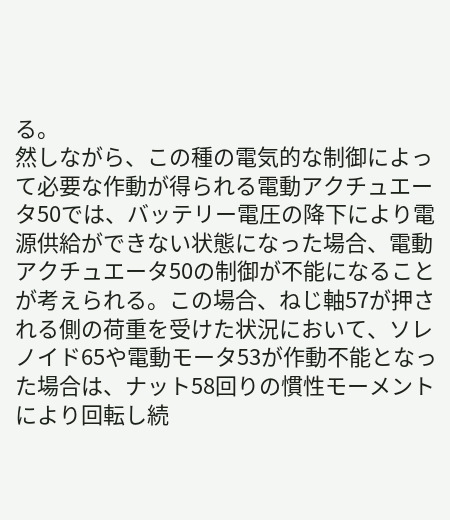る。
然しながら、この種の電気的な制御によって必要な作動が得られる電動アクチュエータ50では、バッテリー電圧の降下により電源供給ができない状態になった場合、電動アクチュエータ50の制御が不能になることが考えられる。この場合、ねじ軸57が押される側の荷重を受けた状況において、ソレノイド65や電動モータ53が作動不能となった場合は、ナット58回りの慣性モーメントにより回転し続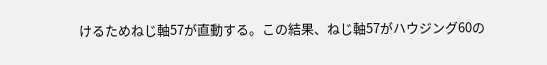けるためねじ軸57が直動する。この結果、ねじ軸57がハウジング60の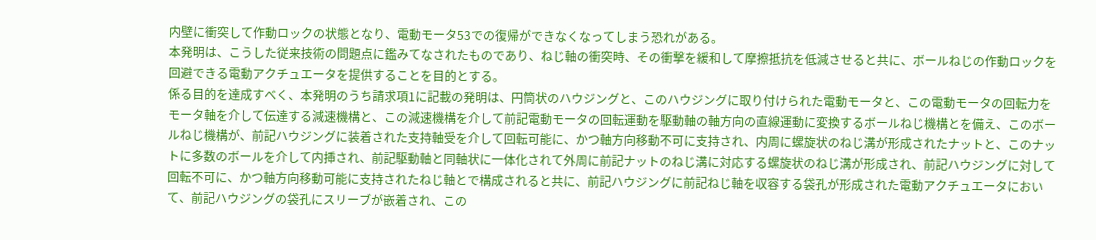内壁に衝突して作動ロックの状態となり、電動モータ53での復帰ができなくなってしまう恐れがある。
本発明は、こうした従来技術の問題点に鑑みてなされたものであり、ねじ軸の衝突時、その衝撃を緩和して摩擦抵抗を低減させると共に、ボールねじの作動ロックを回避できる電動アクチュエータを提供することを目的とする。
係る目的を達成すべく、本発明のうち請求項1に記載の発明は、円筒状のハウジングと、このハウジングに取り付けられた電動モータと、この電動モータの回転力をモータ軸を介して伝達する減速機構と、この減速機構を介して前記電動モータの回転運動を駆動軸の軸方向の直線運動に変換するボールねじ機構とを備え、このボールねじ機構が、前記ハウジングに装着された支持軸受を介して回転可能に、かつ軸方向移動不可に支持され、内周に螺旋状のねじ溝が形成されたナットと、このナットに多数のボールを介して内挿され、前記駆動軸と同軸状に一体化されて外周に前記ナットのねじ溝に対応する螺旋状のねじ溝が形成され、前記ハウジングに対して回転不可に、かつ軸方向移動可能に支持されたねじ軸とで構成されると共に、前記ハウジングに前記ねじ軸を収容する袋孔が形成された電動アクチュエータにおいて、前記ハウジングの袋孔にスリーブが嵌着され、この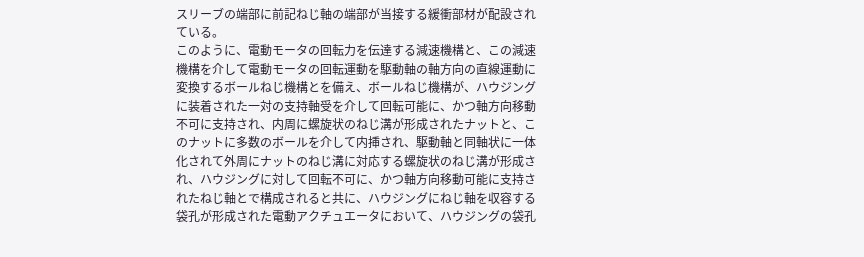スリーブの端部に前記ねじ軸の端部が当接する緩衝部材が配設されている。
このように、電動モータの回転力を伝達する減速機構と、この減速機構を介して電動モータの回転運動を駆動軸の軸方向の直線運動に変換するボールねじ機構とを備え、ボールねじ機構が、ハウジングに装着された一対の支持軸受を介して回転可能に、かつ軸方向移動不可に支持され、内周に螺旋状のねじ溝が形成されたナットと、このナットに多数のボールを介して内挿され、駆動軸と同軸状に一体化されて外周にナットのねじ溝に対応する螺旋状のねじ溝が形成され、ハウジングに対して回転不可に、かつ軸方向移動可能に支持されたねじ軸とで構成されると共に、ハウジングにねじ軸を収容する袋孔が形成された電動アクチュエータにおいて、ハウジングの袋孔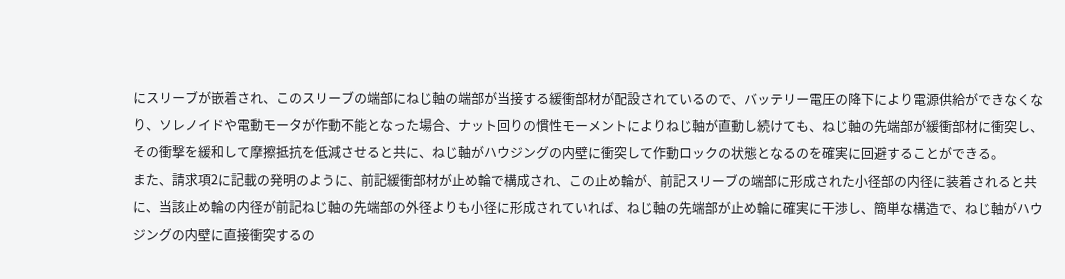にスリーブが嵌着され、このスリーブの端部にねじ軸の端部が当接する緩衝部材が配設されているので、バッテリー電圧の降下により電源供給ができなくなり、ソレノイドや電動モータが作動不能となった場合、ナット回りの慣性モーメントによりねじ軸が直動し続けても、ねじ軸の先端部が緩衝部材に衝突し、その衝撃を緩和して摩擦抵抗を低減させると共に、ねじ軸がハウジングの内壁に衝突して作動ロックの状態となるのを確実に回避することができる。
また、請求項2に記載の発明のように、前記緩衝部材が止め輪で構成され、この止め輪が、前記スリーブの端部に形成された小径部の内径に装着されると共に、当該止め輪の内径が前記ねじ軸の先端部の外径よりも小径に形成されていれば、ねじ軸の先端部が止め輪に確実に干渉し、簡単な構造で、ねじ軸がハウジングの内壁に直接衝突するの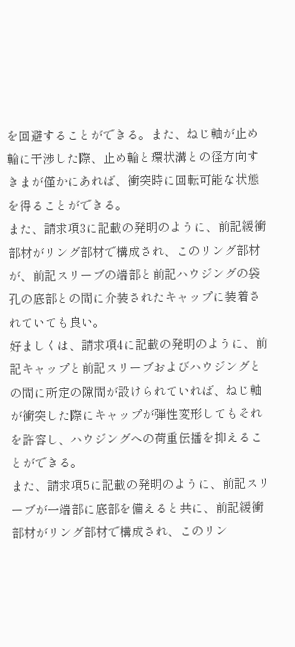を回避することができる。また、ねじ軸が止め輪に干渉した際、止め輪と環状溝との径方向すきまが僅かにあれば、衝突時に回転可能な状態を得ることができる。
また、請求項3に記載の発明のように、前記緩衝部材がリング部材で構成され、このリング部材が、前記スリーブの端部と前記ハウジングの袋孔の底部との間に介装されたキャップに装着されていても良い。
好ましくは、請求項4に記載の発明のように、前記キャップと前記スリーブおよびハウジングとの間に所定の隙間が設けられていれば、ねじ軸が衝突した際にキャップが弾性変形してもそれを許容し、ハウジングへの荷重伝播を抑えることができる。
また、請求項5に記載の発明のように、前記スリーブが一端部に底部を備えると共に、前記緩衝部材がリング部材で構成され、このリン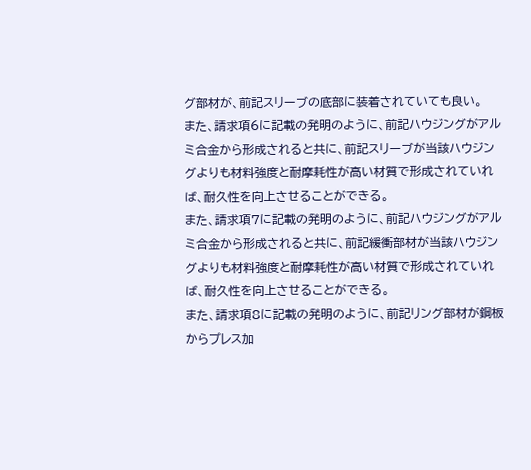グ部材が、前記スリーブの底部に装着されていても良い。
また、請求項6に記載の発明のように、前記ハウジングがアルミ合金から形成されると共に、前記スリーブが当該ハウジングよりも材料強度と耐摩耗性が高い材質で形成されていれば、耐久性を向上させることができる。
また、請求項7に記載の発明のように、前記ハウジングがアルミ合金から形成されると共に、前記緩衝部材が当該ハウジングよりも材料強度と耐摩耗性が高い材質で形成されていれば、耐久性を向上させることができる。
また、請求項8に記載の発明のように、前記リング部材が鋼板からプレス加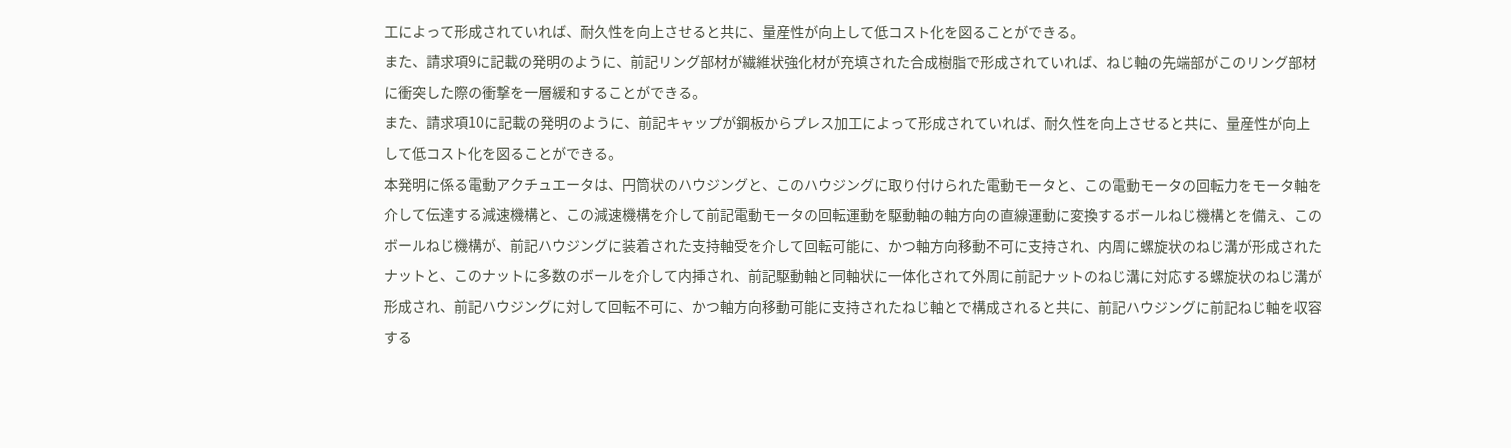工によって形成されていれば、耐久性を向上させると共に、量産性が向上して低コスト化を図ることができる。
また、請求項9に記載の発明のように、前記リング部材が繊維状強化材が充填された合成樹脂で形成されていれば、ねじ軸の先端部がこのリング部材に衝突した際の衝撃を一層緩和することができる。
また、請求項10に記載の発明のように、前記キャップが鋼板からプレス加工によって形成されていれば、耐久性を向上させると共に、量産性が向上して低コスト化を図ることができる。
本発明に係る電動アクチュエータは、円筒状のハウジングと、このハウジングに取り付けられた電動モータと、この電動モータの回転力をモータ軸を介して伝達する減速機構と、この減速機構を介して前記電動モータの回転運動を駆動軸の軸方向の直線運動に変換するボールねじ機構とを備え、このボールねじ機構が、前記ハウジングに装着された支持軸受を介して回転可能に、かつ軸方向移動不可に支持され、内周に螺旋状のねじ溝が形成されたナットと、このナットに多数のボールを介して内挿され、前記駆動軸と同軸状に一体化されて外周に前記ナットのねじ溝に対応する螺旋状のねじ溝が形成され、前記ハウジングに対して回転不可に、かつ軸方向移動可能に支持されたねじ軸とで構成されると共に、前記ハウジングに前記ねじ軸を収容する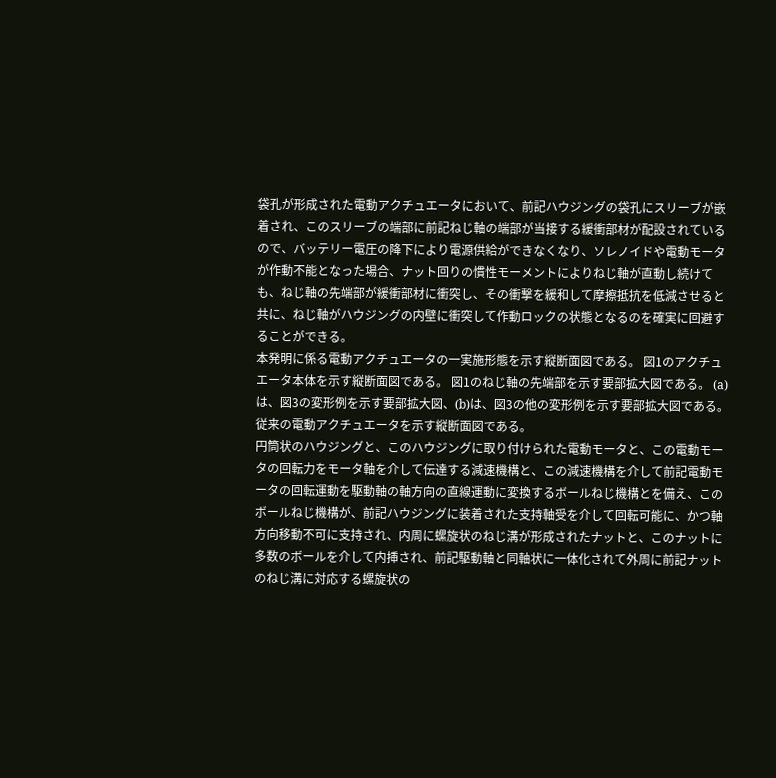袋孔が形成された電動アクチュエータにおいて、前記ハウジングの袋孔にスリーブが嵌着され、このスリーブの端部に前記ねじ軸の端部が当接する緩衝部材が配設されているので、バッテリー電圧の降下により電源供給ができなくなり、ソレノイドや電動モータが作動不能となった場合、ナット回りの慣性モーメントによりねじ軸が直動し続けても、ねじ軸の先端部が緩衝部材に衝突し、その衝撃を緩和して摩擦抵抗を低減させると共に、ねじ軸がハウジングの内壁に衝突して作動ロックの状態となるのを確実に回避することができる。
本発明に係る電動アクチュエータの一実施形態を示す縦断面図である。 図1のアクチュエータ本体を示す縦断面図である。 図1のねじ軸の先端部を示す要部拡大図である。 (a)は、図3の変形例を示す要部拡大図、(b)は、図3の他の変形例を示す要部拡大図である。 従来の電動アクチュエータを示す縦断面図である。
円筒状のハウジングと、このハウジングに取り付けられた電動モータと、この電動モータの回転力をモータ軸を介して伝達する減速機構と、この減速機構を介して前記電動モータの回転運動を駆動軸の軸方向の直線運動に変換するボールねじ機構とを備え、このボールねじ機構が、前記ハウジングに装着された支持軸受を介して回転可能に、かつ軸方向移動不可に支持され、内周に螺旋状のねじ溝が形成されたナットと、このナットに多数のボールを介して内挿され、前記駆動軸と同軸状に一体化されて外周に前記ナットのねじ溝に対応する螺旋状の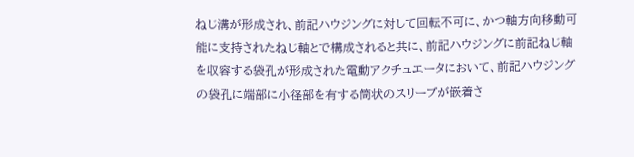ねじ溝が形成され、前記ハウジングに対して回転不可に、かつ軸方向移動可能に支持されたねじ軸とで構成されると共に、前記ハウジングに前記ねじ軸を収容する袋孔が形成された電動アクチュエータにおいて、前記ハウジングの袋孔に端部に小径部を有する筒状のスリーブが嵌着さ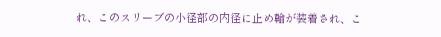れ、このスリーブの小径部の内径に止め輪が装着され、こ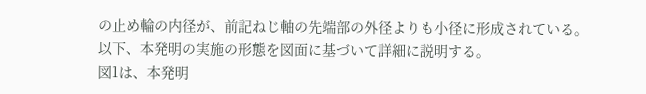の止め輪の内径が、前記ねじ軸の先端部の外径よりも小径に形成されている。
以下、本発明の実施の形態を図面に基づいて詳細に説明する。
図1は、本発明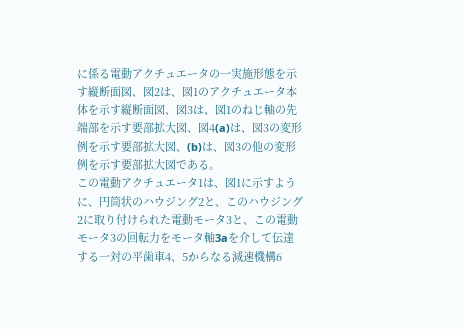に係る電動アクチュエータの一実施形態を示す縦断面図、図2は、図1のアクチュエータ本体を示す縦断面図、図3は、図1のねじ軸の先端部を示す要部拡大図、図4(a)は、図3の変形例を示す要部拡大図、(b)は、図3の他の変形例を示す要部拡大図である。
この電動アクチュエータ1は、図1に示すように、円筒状のハウジング2と、このハウジング2に取り付けられた電動モータ3と、この電動モータ3の回転力をモータ軸3aを介して伝達する一対の平歯車4、5からなる減速機構6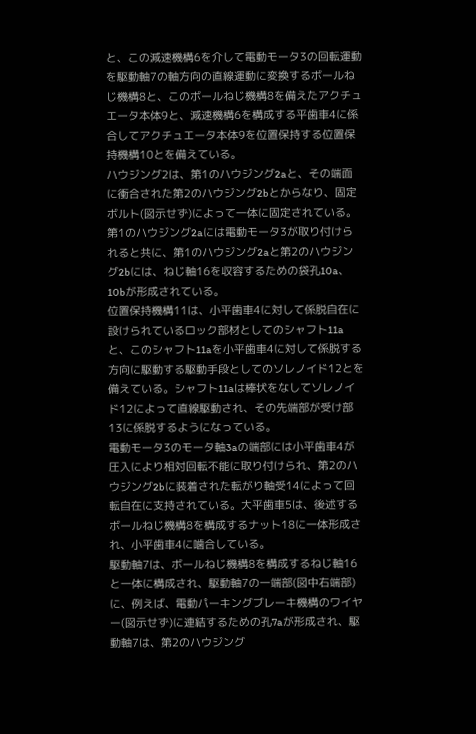と、この減速機構6を介して電動モータ3の回転運動を駆動軸7の軸方向の直線運動に変換するボールねじ機構8と、このボールねじ機構8を備えたアクチュエータ本体9と、減速機構6を構成する平歯車4に係合してアクチュエータ本体9を位置保持する位置保持機構10とを備えている。
ハウジング2は、第1のハウジング2aと、その端面に衝合された第2のハウジング2bとからなり、固定ボルト(図示せず)によって一体に固定されている。第1のハウジング2aには電動モータ3が取り付けられると共に、第1のハウジング2aと第2のハウジング2bには、ねじ軸16を収容するための袋孔10a、10bが形成されている。
位置保持機構11は、小平歯車4に対して係脱自在に設けられているロック部材としてのシャフト11aと、このシャフト11aを小平歯車4に対して係脱する方向に駆動する駆動手段としてのソレノイド12とを備えている。シャフト11aは棒状をなしてソレノイド12によって直線駆動され、その先端部が受け部13に係脱するようになっている。
電動モータ3のモータ軸3aの端部には小平歯車4が圧入により相対回転不能に取り付けられ、第2のハウジング2bに装着された転がり軸受14によって回転自在に支持されている。大平歯車5は、後述するボールねじ機構8を構成するナット18に一体形成され、小平歯車4に噛合している。
駆動軸7は、ボールねじ機構8を構成するねじ軸16と一体に構成され、駆動軸7の一端部(図中右端部)に、例えば、電動パーキングブレーキ機構のワイヤー(図示せず)に連結するための孔7aが形成され、駆動軸7は、第2のハウジング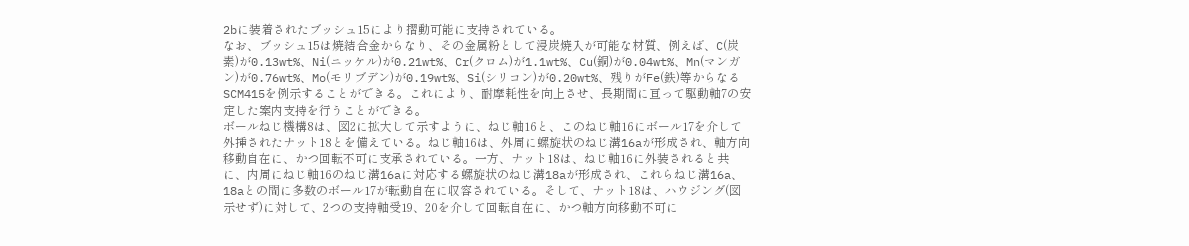2bに装着されたブッシュ15により摺動可能に支持されている。
なお、ブッシュ15は焼結合金からなり、その金属粉として浸炭焼入が可能な材質、例えば、C(炭素)が0.13wt%、Ni(ニッケル)が0.21wt%、Cr(クロム)が1.1wt%、Cu(銅)が0.04wt%、Mn(マンガン)が0.76wt%、Mo(モリブデン)が0.19wt%、Si(シリコン)が0.20wt%、残りがFe(鉄)等からなるSCM415を例示することができる。これにより、耐摩耗性を向上させ、長期間に亘って駆動軸7の安定した案内支持を行うことができる。
ボールねじ機構8は、図2に拡大して示すように、ねじ軸16と、このねじ軸16にボール17を介して外挿されたナット18とを備えている。ねじ軸16は、外周に螺旋状のねじ溝16aが形成され、軸方向移動自在に、かつ回転不可に支承されている。一方、ナット18は、ねじ軸16に外装されると共に、内周にねじ軸16のねじ溝16aに対応する螺旋状のねじ溝18aが形成され、これらねじ溝16a、18aとの間に多数のボール17が転動自在に収容されている。そして、ナット18は、ハウジング(図示せず)に対して、2つの支持軸受19、20を介して回転自在に、かつ軸方向移動不可に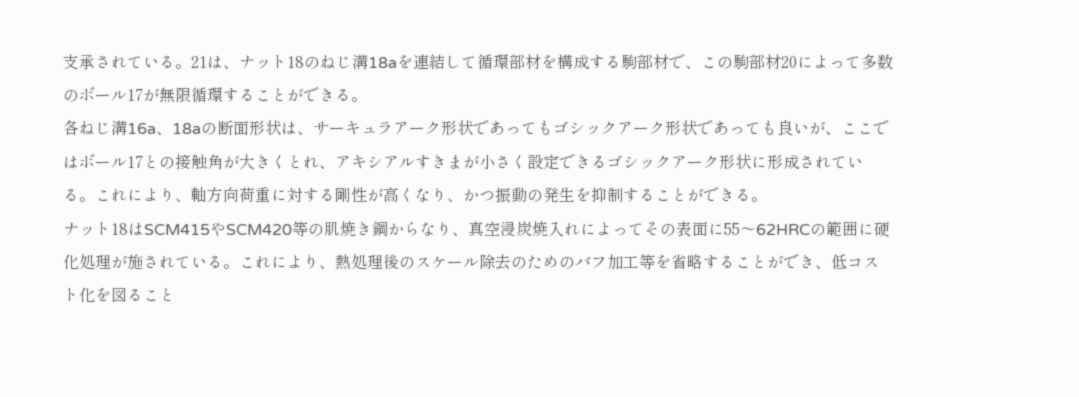支承されている。21は、ナット18のねじ溝18aを連結して循環部材を構成する駒部材で、この駒部材20によって多数のボール17が無限循環することができる。
各ねじ溝16a、18aの断面形状は、サーキュラアーク形状であってもゴシックアーク形状であっても良いが、ここではボール17との接触角が大きくとれ、アキシアルすきまが小さく設定できるゴシックアーク形状に形成されている。これにより、軸方向荷重に対する剛性が高くなり、かつ振動の発生を抑制することができる。
ナット18はSCM415やSCM420等の肌焼き鋼からなり、真空浸炭焼入れによってその表面に55〜62HRCの範囲に硬化処理が施されている。これにより、熱処理後のスケール除去のためのバフ加工等を省略することができ、低コスト化を図ること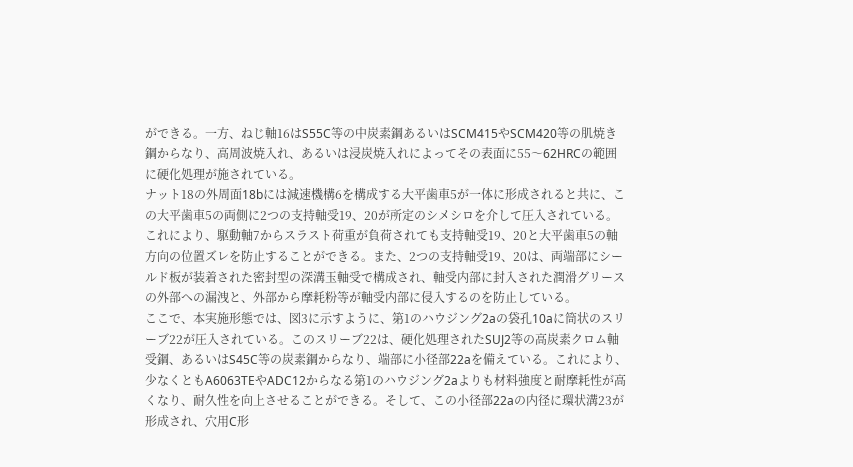ができる。一方、ねじ軸16はS55C等の中炭素鋼あるいはSCM415やSCM420等の肌焼き鋼からなり、高周波焼入れ、あるいは浸炭焼入れによってその表面に55〜62HRCの範囲に硬化処理が施されている。
ナット18の外周面18bには減速機構6を構成する大平歯車5が一体に形成されると共に、この大平歯車5の両側に2つの支持軸受19、20が所定のシメシロを介して圧入されている。これにより、駆動軸7からスラスト荷重が負荷されても支持軸受19、20と大平歯車5の軸方向の位置ズレを防止することができる。また、2つの支持軸受19、20は、両端部にシールド板が装着された密封型の深溝玉軸受で構成され、軸受内部に封入された潤滑グリースの外部への漏洩と、外部から摩耗粉等が軸受内部に侵入するのを防止している。
ここで、本実施形態では、図3に示すように、第1のハウジング2aの袋孔10aに筒状のスリーブ22が圧入されている。このスリーブ22は、硬化処理されたSUJ2等の高炭素クロム軸受鋼、あるいはS45C等の炭素鋼からなり、端部に小径部22aを備えている。これにより、少なくともA6063TEやADC12からなる第1のハウジング2aよりも材料強度と耐摩耗性が高くなり、耐久性を向上させることができる。そして、この小径部22aの内径に環状溝23が形成され、穴用C形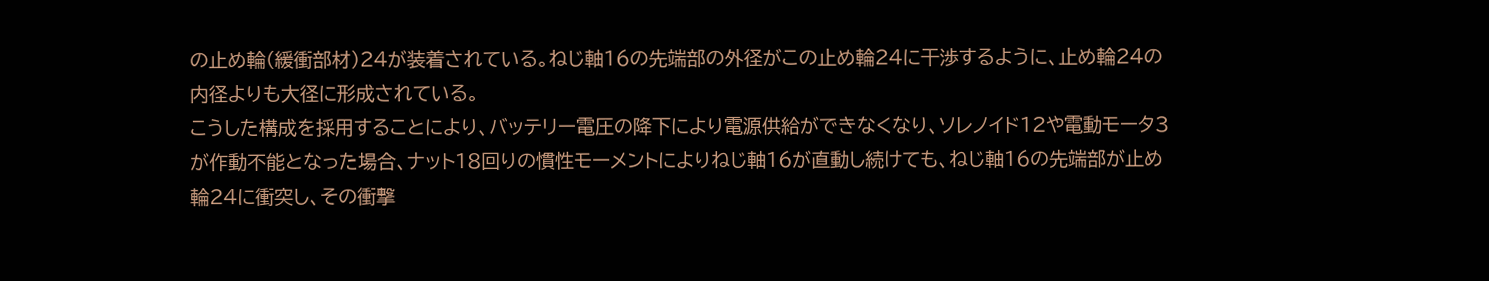の止め輪(緩衝部材)24が装着されている。ねじ軸16の先端部の外径がこの止め輪24に干渉するように、止め輪24の内径よりも大径に形成されている。
こうした構成を採用することにより、バッテリー電圧の降下により電源供給ができなくなり、ソレノイド12や電動モータ3が作動不能となった場合、ナット18回りの慣性モーメントによりねじ軸16が直動し続けても、ねじ軸16の先端部が止め輪24に衝突し、その衝撃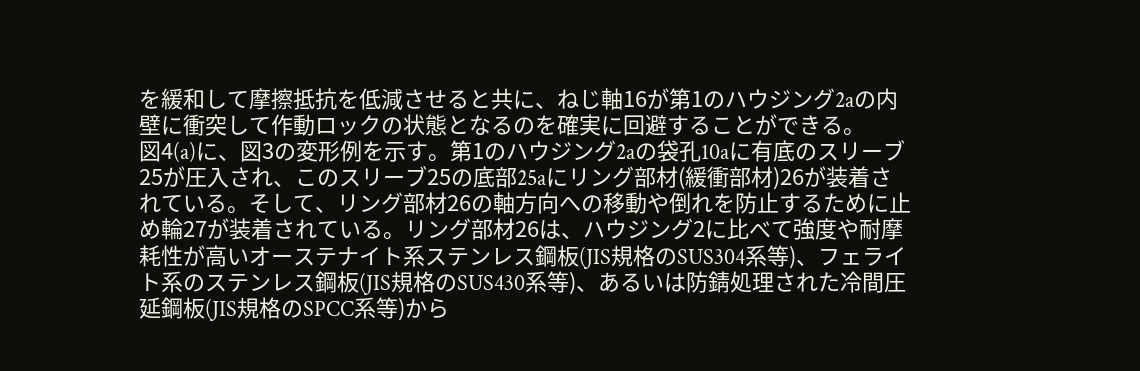を緩和して摩擦抵抗を低減させると共に、ねじ軸16が第1のハウジング2aの内壁に衝突して作動ロックの状態となるのを確実に回避することができる。
図4(a)に、図3の変形例を示す。第1のハウジング2aの袋孔10aに有底のスリーブ25が圧入され、このスリーブ25の底部25aにリング部材(緩衝部材)26が装着されている。そして、リング部材26の軸方向への移動や倒れを防止するために止め輪27が装着されている。リング部材26は、ハウジング2に比べて強度や耐摩耗性が高いオーステナイト系ステンレス鋼板(JIS規格のSUS304系等)、フェライト系のステンレス鋼板(JIS規格のSUS430系等)、あるいは防錆処理された冷間圧延鋼板(JIS規格のSPCC系等)から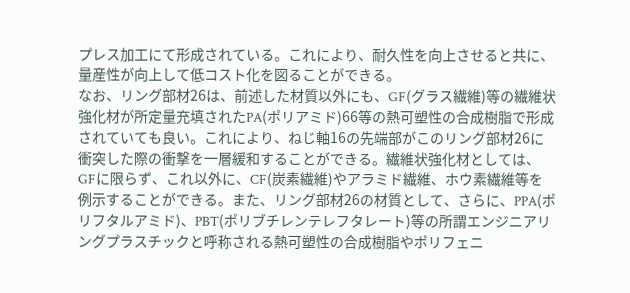プレス加工にて形成されている。これにより、耐久性を向上させると共に、量産性が向上して低コスト化を図ることができる。
なお、リング部材26は、前述した材質以外にも、GF(グラス繊維)等の繊維状強化材が所定量充填されたPA(ポリアミド)66等の熱可塑性の合成樹脂で形成されていても良い。これにより、ねじ軸16の先端部がこのリング部材26に衝突した際の衝撃を一層緩和することができる。繊維状強化材としては、GFに限らず、これ以外に、CF(炭素繊維)やアラミド繊維、ホウ素繊維等を例示することができる。また、リング部材26の材質として、さらに、PPA(ポリフタルアミド)、PBT(ポリブチレンテレフタレート)等の所謂エンジニアリングプラスチックと呼称される熱可塑性の合成樹脂やポリフェニ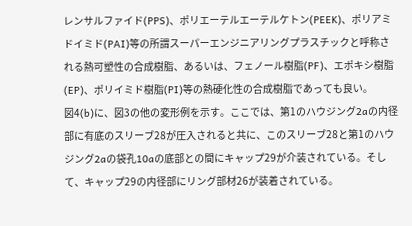レンサルファイド(PPS)、ポリエーテルエーテルケトン(PEEK)、ポリアミドイミド(PAI)等の所謂スーパーエンジニアリングプラスチックと呼称される熱可塑性の合成樹脂、あるいは、フェノール樹脂(PF)、エポキシ樹脂(EP)、ポリイミド樹脂(PI)等の熱硬化性の合成樹脂であっても良い。
図4(b)に、図3の他の変形例を示す。ここでは、第1のハウジング2aの内径部に有底のスリーブ28が圧入されると共に、このスリーブ28と第1のハウジング2aの袋孔10aの底部との間にキャップ29が介装されている。そして、キャップ29の内径部にリング部材26が装着されている。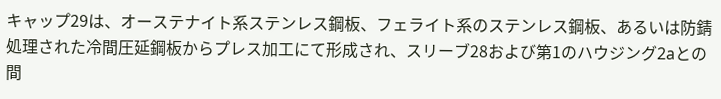キャップ29は、オーステナイト系ステンレス鋼板、フェライト系のステンレス鋼板、あるいは防錆処理された冷間圧延鋼板からプレス加工にて形成され、スリーブ28および第1のハウジング2aとの間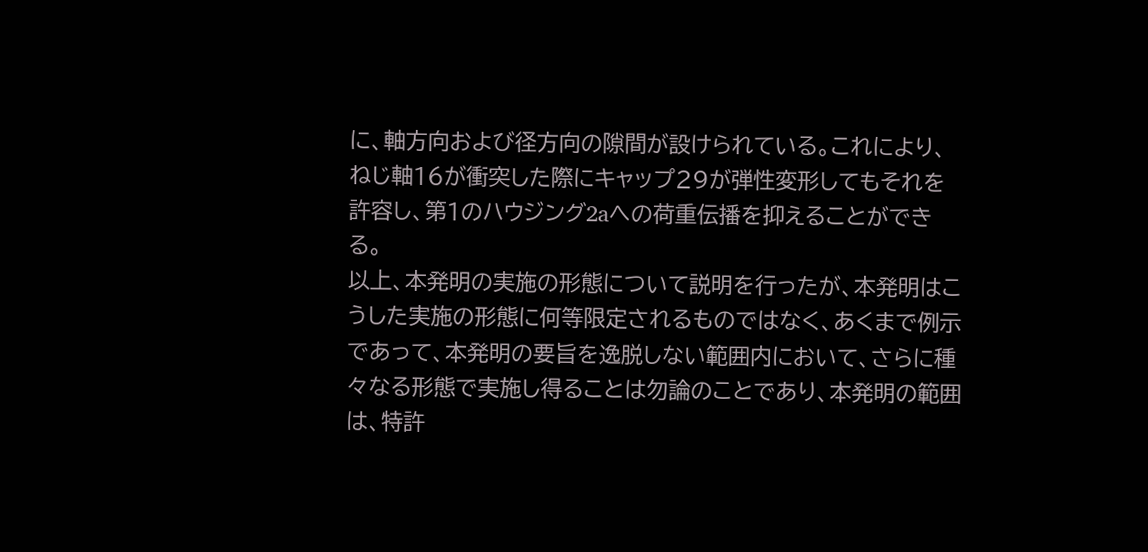に、軸方向および径方向の隙間が設けられている。これにより、ねじ軸16が衝突した際にキャップ29が弾性変形してもそれを許容し、第1のハウジング2aへの荷重伝播を抑えることができる。
以上、本発明の実施の形態について説明を行ったが、本発明はこうした実施の形態に何等限定されるものではなく、あくまで例示であって、本発明の要旨を逸脱しない範囲内において、さらに種々なる形態で実施し得ることは勿論のことであり、本発明の範囲は、特許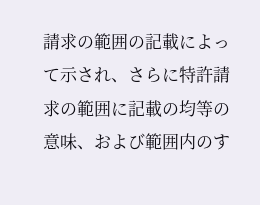請求の範囲の記載によって示され、さらに特許請求の範囲に記載の均等の意味、および範囲内のす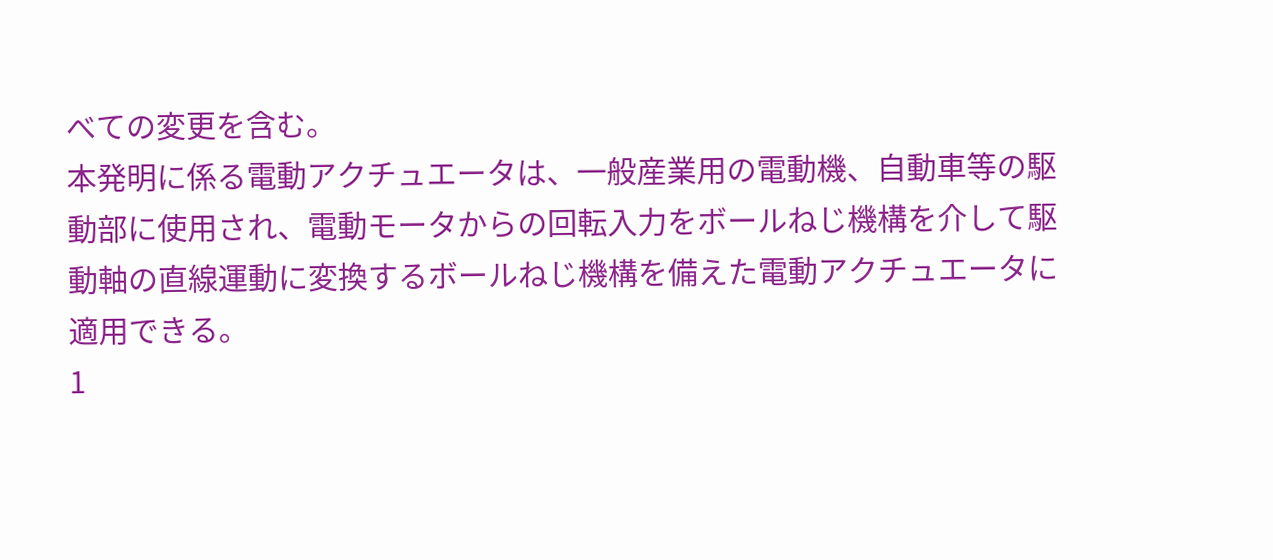べての変更を含む。
本発明に係る電動アクチュエータは、一般産業用の電動機、自動車等の駆動部に使用され、電動モータからの回転入力をボールねじ機構を介して駆動軸の直線運動に変換するボールねじ機構を備えた電動アクチュエータに適用できる。
1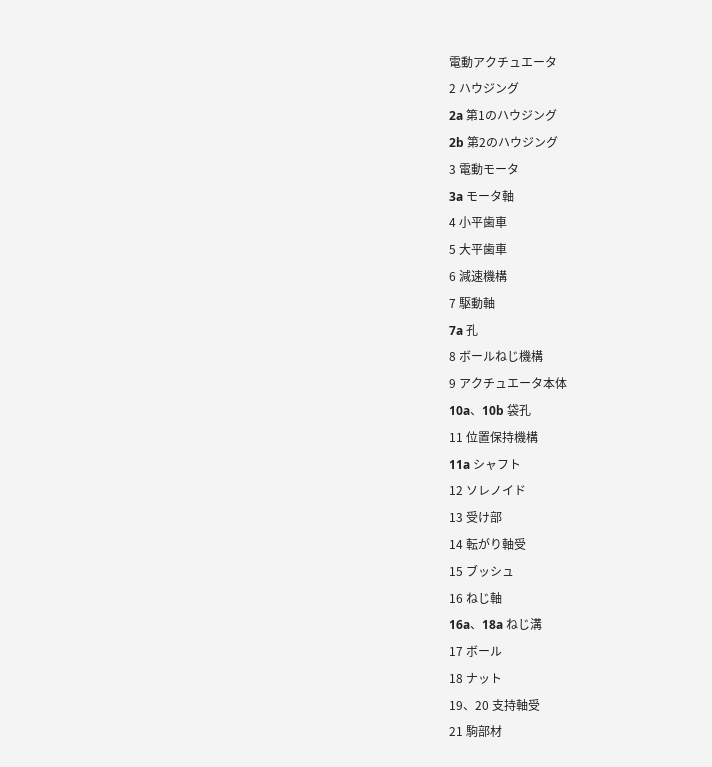電動アクチュエータ
2 ハウジング
2a 第1のハウジング
2b 第2のハウジング
3 電動モータ
3a モータ軸
4 小平歯車
5 大平歯車
6 減速機構
7 駆動軸
7a 孔
8 ボールねじ機構
9 アクチュエータ本体
10a、10b 袋孔
11 位置保持機構
11a シャフト
12 ソレノイド
13 受け部
14 転がり軸受
15 ブッシュ
16 ねじ軸
16a、18a ねじ溝
17 ボール
18 ナット
19、20 支持軸受
21 駒部材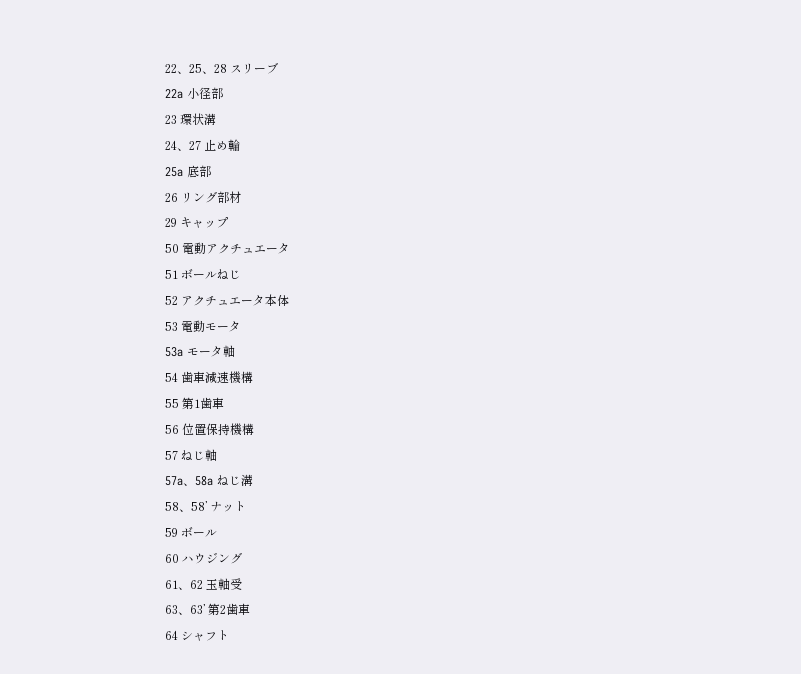22、25、28 スリーブ
22a 小径部
23 環状溝
24、27 止め輪
25a 底部
26 リング部材
29 キャップ
50 電動アクチュエータ
51 ボールねじ
52 アクチュエータ本体
53 電動モータ
53a モータ軸
54 歯車減速機構
55 第1歯車
56 位置保持機構
57 ねじ軸
57a、58a ねじ溝
58、58’ ナット
59 ボール
60 ハウジング
61、62 玉軸受
63、63’ 第2歯車
64 シャフト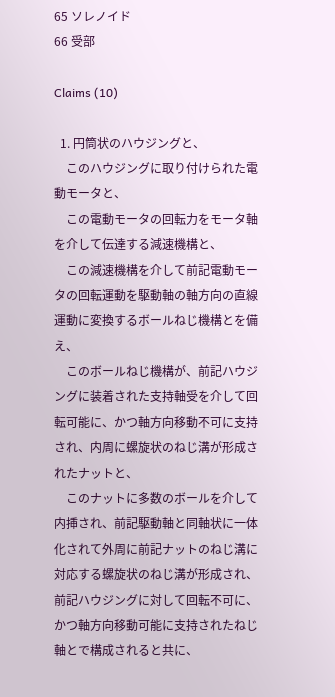65 ソレノイド
66 受部

Claims (10)

  1. 円筒状のハウジングと、
    このハウジングに取り付けられた電動モータと、
    この電動モータの回転力をモータ軸を介して伝達する減速機構と、
    この減速機構を介して前記電動モータの回転運動を駆動軸の軸方向の直線運動に変換するボールねじ機構とを備え、
    このボールねじ機構が、前記ハウジングに装着された支持軸受を介して回転可能に、かつ軸方向移動不可に支持され、内周に螺旋状のねじ溝が形成されたナットと、
    このナットに多数のボールを介して内挿され、前記駆動軸と同軸状に一体化されて外周に前記ナットのねじ溝に対応する螺旋状のねじ溝が形成され、前記ハウジングに対して回転不可に、かつ軸方向移動可能に支持されたねじ軸とで構成されると共に、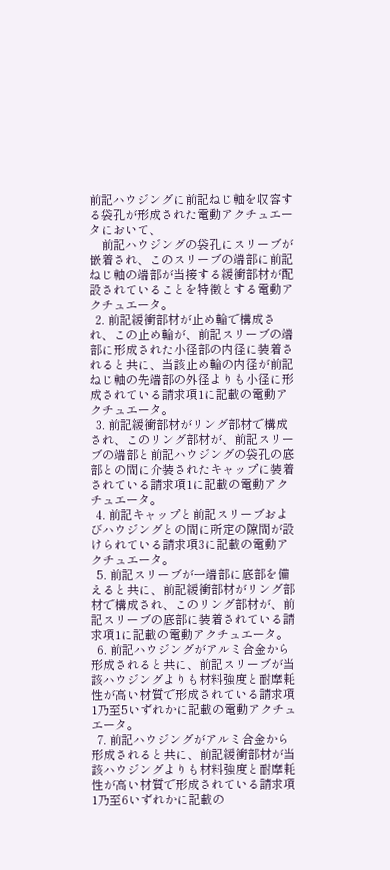前記ハウジングに前記ねじ軸を収容する袋孔が形成された電動アクチュエータにおいて、
    前記ハウジングの袋孔にスリーブが嵌着され、このスリーブの端部に前記ねじ軸の端部が当接する緩衝部材が配設されていることを特徴とする電動アクチュエータ。
  2. 前記緩衝部材が止め輪で構成され、この止め輪が、前記スリーブの端部に形成された小径部の内径に装着されると共に、当該止め輪の内径が前記ねじ軸の先端部の外径よりも小径に形成されている請求項1に記載の電動アクチュエータ。
  3. 前記緩衝部材がリング部材で構成され、このリング部材が、前記スリーブの端部と前記ハウジングの袋孔の底部との間に介装されたキャップに装着されている請求項1に記載の電動アクチュエータ。
  4. 前記キャップと前記スリーブおよびハウジングとの間に所定の隙間が設けられている請求項3に記載の電動アクチュエータ。
  5. 前記スリーブが一端部に底部を備えると共に、前記緩衝部材がリング部材で構成され、このリング部材が、前記スリーブの底部に装着されている請求項1に記載の電動アクチュエータ。
  6. 前記ハウジングがアルミ合金から形成されると共に、前記スリーブが当該ハウジングよりも材料強度と耐摩耗性が高い材質で形成されている請求項1乃至5いずれかに記載の電動アクチュエータ。
  7. 前記ハウジングがアルミ合金から形成されると共に、前記緩衝部材が当該ハウジングよりも材料強度と耐摩耗性が高い材質で形成されている請求項1乃至6いずれかに記載の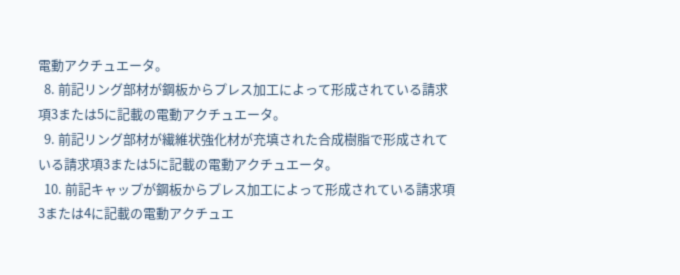電動アクチュエータ。
  8. 前記リング部材が鋼板からプレス加工によって形成されている請求項3または5に記載の電動アクチュエータ。
  9. 前記リング部材が繊維状強化材が充填された合成樹脂で形成されている請求項3または5に記載の電動アクチュエータ。
  10. 前記キャップが鋼板からプレス加工によって形成されている請求項3または4に記載の電動アクチュエ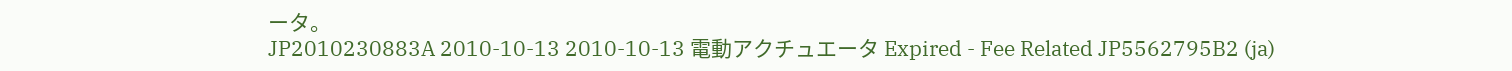ータ。
JP2010230883A 2010-10-13 2010-10-13 電動アクチュエータ Expired - Fee Related JP5562795B2 (ja)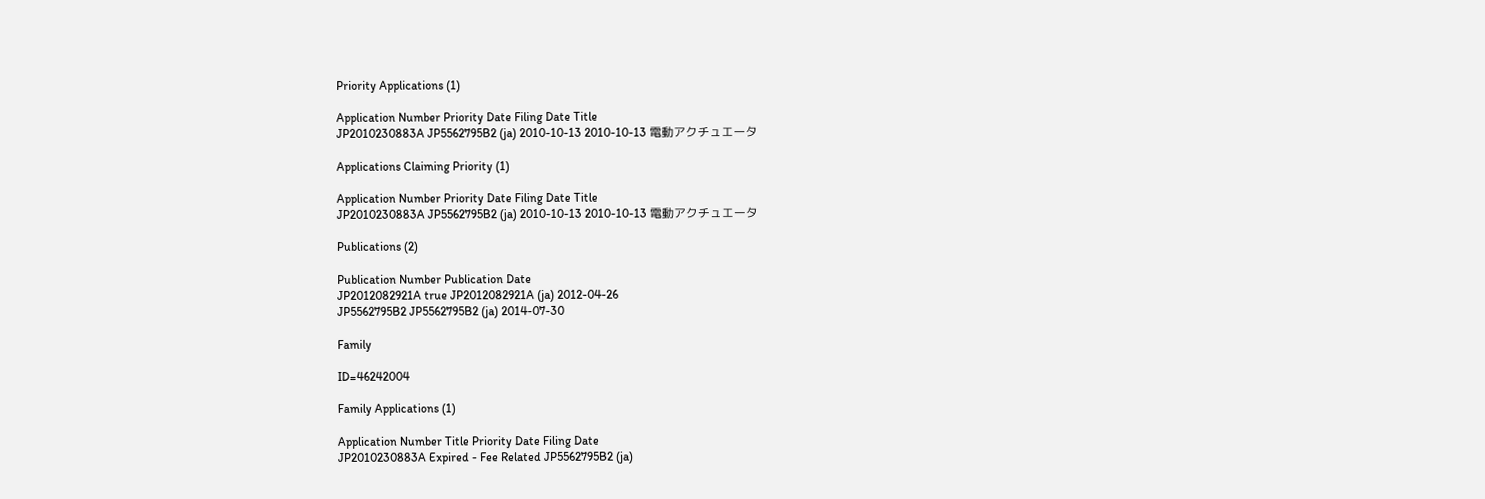Priority Applications (1)

Application Number Priority Date Filing Date Title
JP2010230883A JP5562795B2 (ja) 2010-10-13 2010-10-13 電動アクチュエータ

Applications Claiming Priority (1)

Application Number Priority Date Filing Date Title
JP2010230883A JP5562795B2 (ja) 2010-10-13 2010-10-13 電動アクチュエータ

Publications (2)

Publication Number Publication Date
JP2012082921A true JP2012082921A (ja) 2012-04-26
JP5562795B2 JP5562795B2 (ja) 2014-07-30

Family

ID=46242004

Family Applications (1)

Application Number Title Priority Date Filing Date
JP2010230883A Expired - Fee Related JP5562795B2 (ja)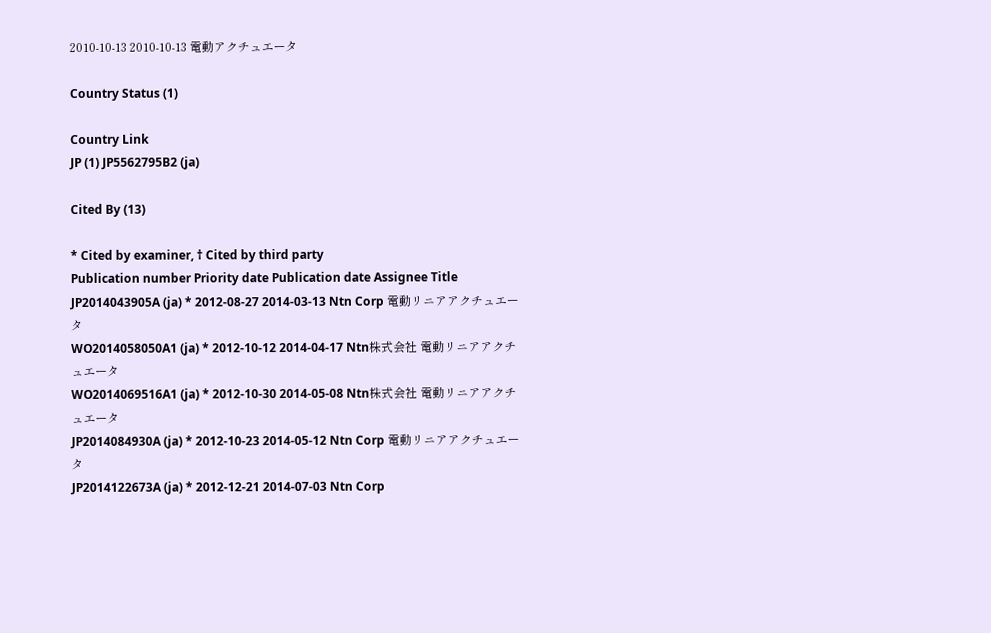2010-10-13 2010-10-13 電動アクチュエータ

Country Status (1)

Country Link
JP (1) JP5562795B2 (ja)

Cited By (13)

* Cited by examiner, † Cited by third party
Publication number Priority date Publication date Assignee Title
JP2014043905A (ja) * 2012-08-27 2014-03-13 Ntn Corp 電動リニアアクチュエータ
WO2014058050A1 (ja) * 2012-10-12 2014-04-17 Ntn株式会社 電動リニアアクチュエータ
WO2014069516A1 (ja) * 2012-10-30 2014-05-08 Ntn株式会社 電動リニアアクチュエータ
JP2014084930A (ja) * 2012-10-23 2014-05-12 Ntn Corp 電動リニアアクチュエータ
JP2014122673A (ja) * 2012-12-21 2014-07-03 Ntn Corp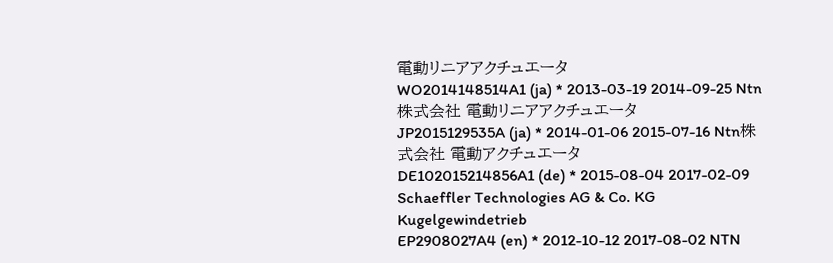電動リニアアクチュエータ
WO2014148514A1 (ja) * 2013-03-19 2014-09-25 Ntn株式会社 電動リニアアクチュエータ
JP2015129535A (ja) * 2014-01-06 2015-07-16 Ntn株式会社 電動アクチュエータ
DE102015214856A1 (de) * 2015-08-04 2017-02-09 Schaeffler Technologies AG & Co. KG Kugelgewindetrieb
EP2908027A4 (en) * 2012-10-12 2017-08-02 NTN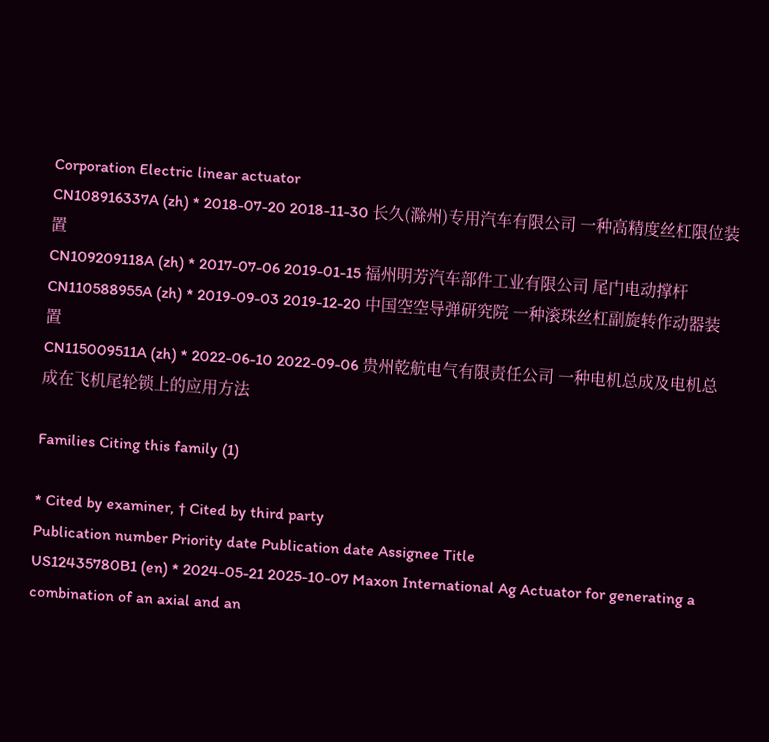Corporation Electric linear actuator
CN108916337A (zh) * 2018-07-20 2018-11-30 长久(滁州)专用汽车有限公司 一种高精度丝杠限位装置
CN109209118A (zh) * 2017-07-06 2019-01-15 福州明芳汽车部件工业有限公司 尾门电动撑杆
CN110588955A (zh) * 2019-09-03 2019-12-20 中国空空导弹研究院 一种滚珠丝杠副旋转作动器装置
CN115009511A (zh) * 2022-06-10 2022-09-06 贵州乾航电气有限责任公司 一种电机总成及电机总成在飞机尾轮锁上的应用方法

Families Citing this family (1)

* Cited by examiner, † Cited by third party
Publication number Priority date Publication date Assignee Title
US12435780B1 (en) * 2024-05-21 2025-10-07 Maxon International Ag Actuator for generating a combination of an axial and an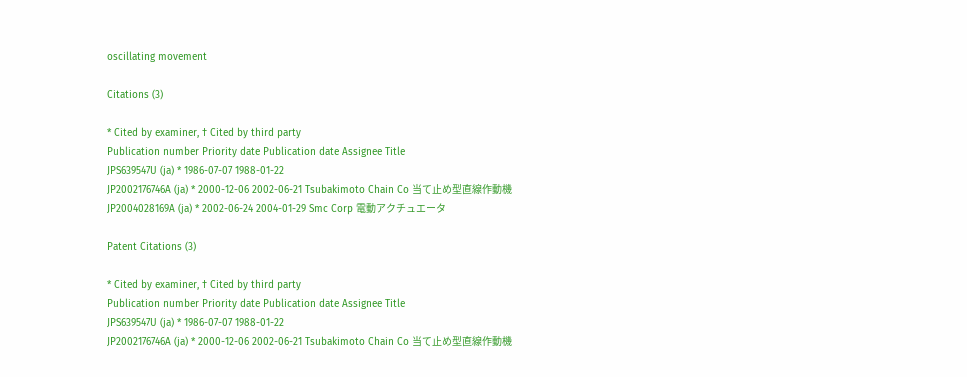oscillating movement

Citations (3)

* Cited by examiner, † Cited by third party
Publication number Priority date Publication date Assignee Title
JPS639547U (ja) * 1986-07-07 1988-01-22
JP2002176746A (ja) * 2000-12-06 2002-06-21 Tsubakimoto Chain Co 当て止め型直線作動機
JP2004028169A (ja) * 2002-06-24 2004-01-29 Smc Corp 電動アクチュエータ

Patent Citations (3)

* Cited by examiner, † Cited by third party
Publication number Priority date Publication date Assignee Title
JPS639547U (ja) * 1986-07-07 1988-01-22
JP2002176746A (ja) * 2000-12-06 2002-06-21 Tsubakimoto Chain Co 当て止め型直線作動機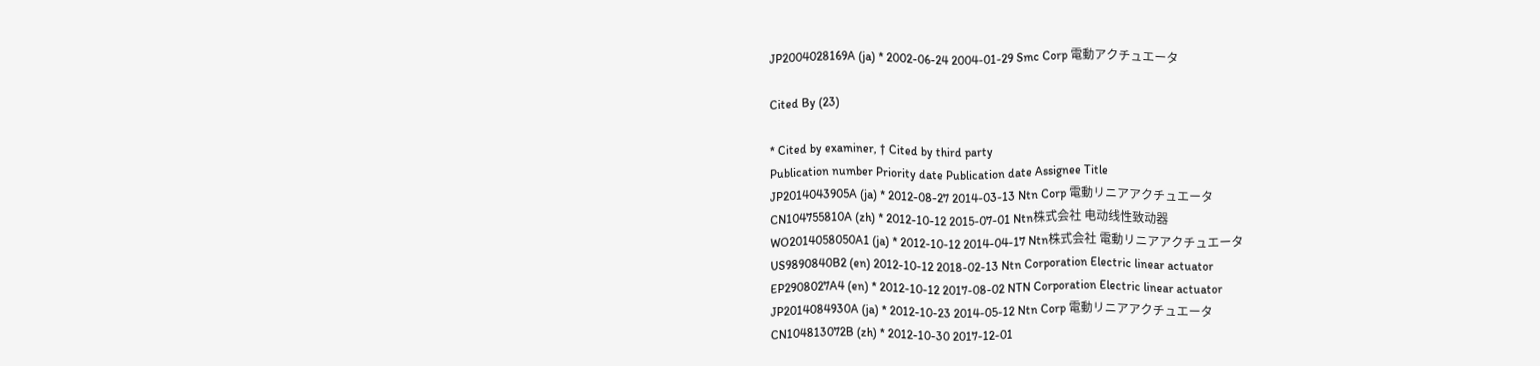JP2004028169A (ja) * 2002-06-24 2004-01-29 Smc Corp 電動アクチュエータ

Cited By (23)

* Cited by examiner, † Cited by third party
Publication number Priority date Publication date Assignee Title
JP2014043905A (ja) * 2012-08-27 2014-03-13 Ntn Corp 電動リニアアクチュエータ
CN104755810A (zh) * 2012-10-12 2015-07-01 Ntn株式会社 电动线性致动器
WO2014058050A1 (ja) * 2012-10-12 2014-04-17 Ntn株式会社 電動リニアアクチュエータ
US9890840B2 (en) 2012-10-12 2018-02-13 Ntn Corporation Electric linear actuator
EP2908027A4 (en) * 2012-10-12 2017-08-02 NTN Corporation Electric linear actuator
JP2014084930A (ja) * 2012-10-23 2014-05-12 Ntn Corp 電動リニアアクチュエータ
CN104813072B (zh) * 2012-10-30 2017-12-01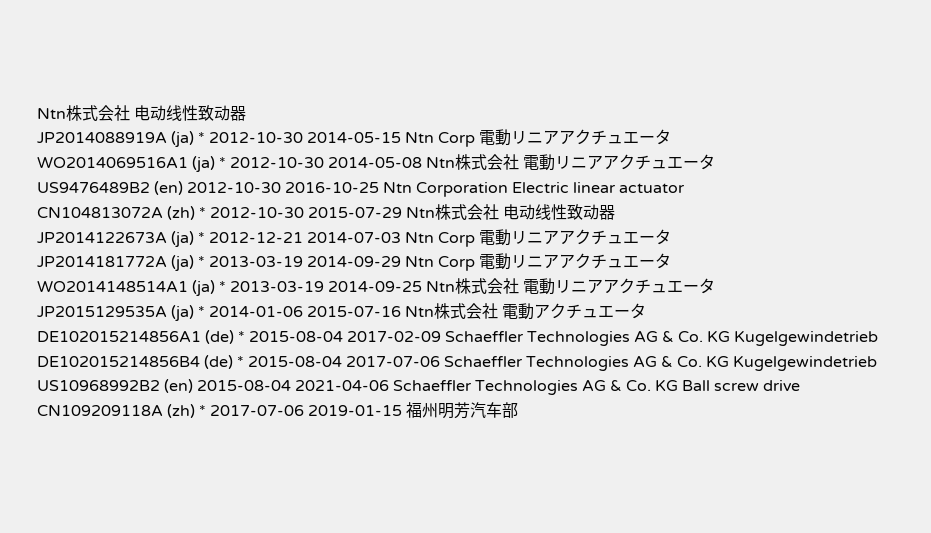Ntn株式会社 电动线性致动器
JP2014088919A (ja) * 2012-10-30 2014-05-15 Ntn Corp 電動リニアアクチュエータ
WO2014069516A1 (ja) * 2012-10-30 2014-05-08 Ntn株式会社 電動リニアアクチュエータ
US9476489B2 (en) 2012-10-30 2016-10-25 Ntn Corporation Electric linear actuator
CN104813072A (zh) * 2012-10-30 2015-07-29 Ntn株式会社 电动线性致动器
JP2014122673A (ja) * 2012-12-21 2014-07-03 Ntn Corp 電動リニアアクチュエータ
JP2014181772A (ja) * 2013-03-19 2014-09-29 Ntn Corp 電動リニアアクチュエータ
WO2014148514A1 (ja) * 2013-03-19 2014-09-25 Ntn株式会社 電動リニアアクチュエータ
JP2015129535A (ja) * 2014-01-06 2015-07-16 Ntn株式会社 電動アクチュエータ
DE102015214856A1 (de) * 2015-08-04 2017-02-09 Schaeffler Technologies AG & Co. KG Kugelgewindetrieb
DE102015214856B4 (de) * 2015-08-04 2017-07-06 Schaeffler Technologies AG & Co. KG Kugelgewindetrieb
US10968992B2 (en) 2015-08-04 2021-04-06 Schaeffler Technologies AG & Co. KG Ball screw drive
CN109209118A (zh) * 2017-07-06 2019-01-15 福州明芳汽车部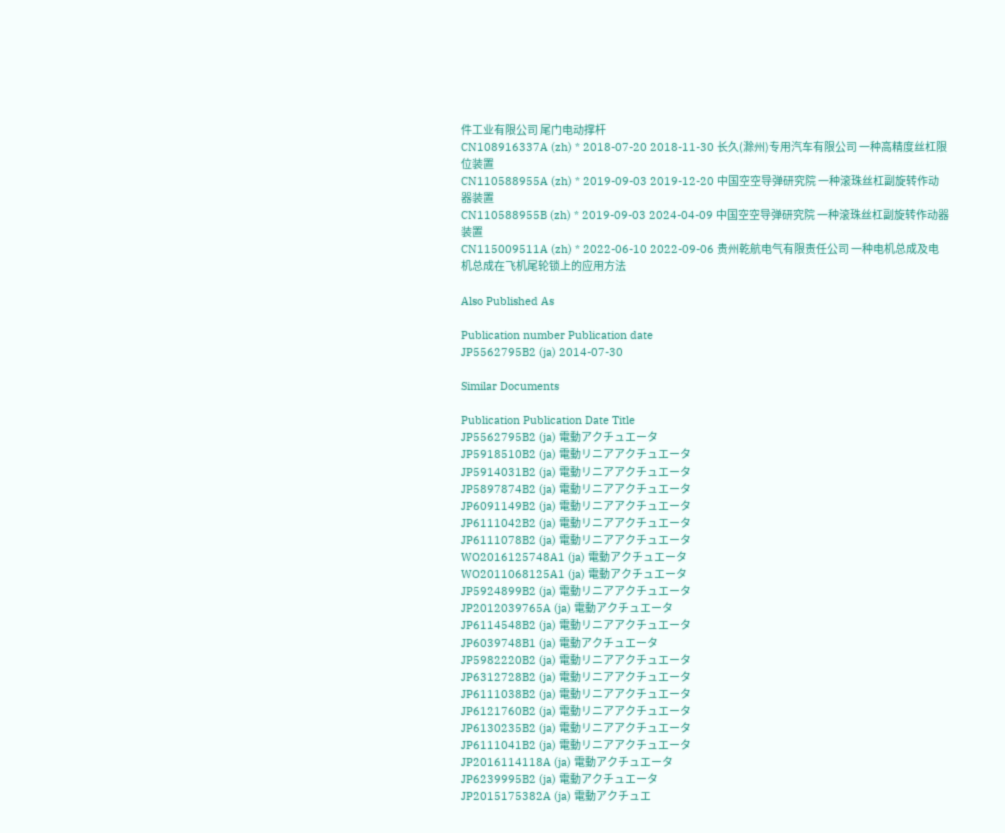件工业有限公司 尾门电动撑杆
CN108916337A (zh) * 2018-07-20 2018-11-30 长久(滁州)专用汽车有限公司 一种高精度丝杠限位装置
CN110588955A (zh) * 2019-09-03 2019-12-20 中国空空导弹研究院 一种滚珠丝杠副旋转作动器装置
CN110588955B (zh) * 2019-09-03 2024-04-09 中国空空导弹研究院 一种滚珠丝杠副旋转作动器装置
CN115009511A (zh) * 2022-06-10 2022-09-06 贵州乾航电气有限责任公司 一种电机总成及电机总成在飞机尾轮锁上的应用方法

Also Published As

Publication number Publication date
JP5562795B2 (ja) 2014-07-30

Similar Documents

Publication Publication Date Title
JP5562795B2 (ja) 電動アクチュエータ
JP5918510B2 (ja) 電動リニアアクチュエータ
JP5914031B2 (ja) 電動リニアアクチュエータ
JP5897874B2 (ja) 電動リニアアクチュエータ
JP6091149B2 (ja) 電動リニアアクチュエータ
JP6111042B2 (ja) 電動リニアアクチュエータ
JP6111078B2 (ja) 電動リニアアクチュエータ
WO2016125748A1 (ja) 電動アクチュエータ
WO2011068125A1 (ja) 電動アクチュエータ
JP5924899B2 (ja) 電動リニアアクチュエータ
JP2012039765A (ja) 電動アクチュエータ
JP6114548B2 (ja) 電動リニアアクチュエータ
JP6039748B1 (ja) 電動アクチュエータ
JP5982220B2 (ja) 電動リニアアクチュエータ
JP6312728B2 (ja) 電動リニアアクチュエータ
JP6111038B2 (ja) 電動リニアアクチュエータ
JP6121760B2 (ja) 電動リニアアクチュエータ
JP6130235B2 (ja) 電動リニアアクチュエータ
JP6111041B2 (ja) 電動リニアアクチュエータ
JP2016114118A (ja) 電動アクチュエータ
JP6239995B2 (ja) 電動アクチュエータ
JP2015175382A (ja) 電動アクチュエ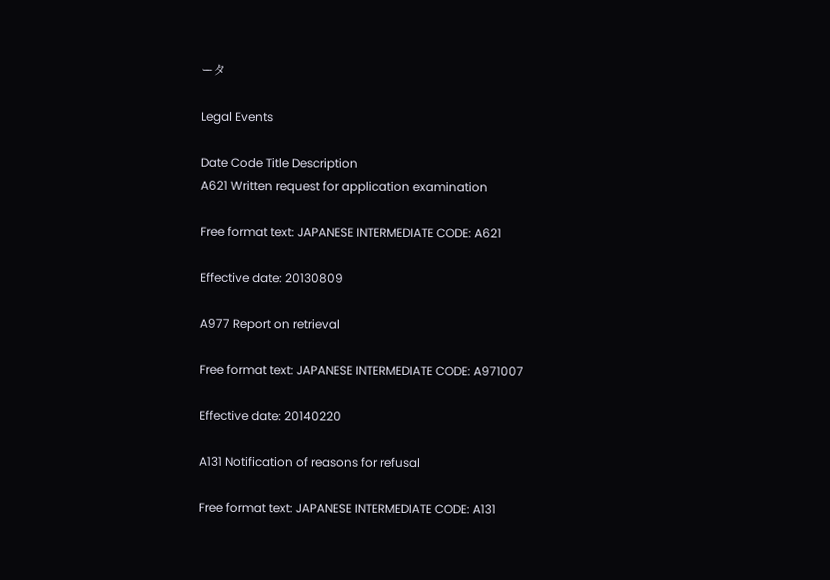ータ

Legal Events

Date Code Title Description
A621 Written request for application examination

Free format text: JAPANESE INTERMEDIATE CODE: A621

Effective date: 20130809

A977 Report on retrieval

Free format text: JAPANESE INTERMEDIATE CODE: A971007

Effective date: 20140220

A131 Notification of reasons for refusal

Free format text: JAPANESE INTERMEDIATE CODE: A131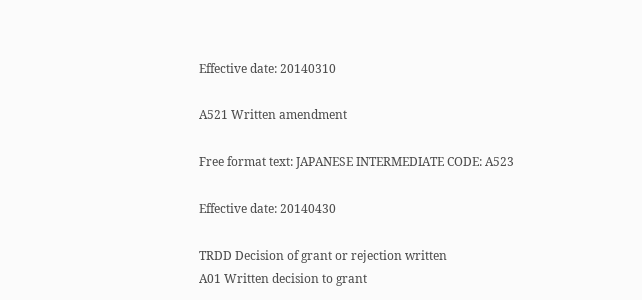Effective date: 20140310

A521 Written amendment

Free format text: JAPANESE INTERMEDIATE CODE: A523

Effective date: 20140430

TRDD Decision of grant or rejection written
A01 Written decision to grant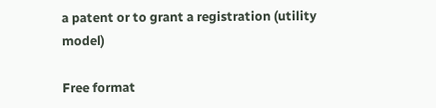a patent or to grant a registration (utility model)

Free format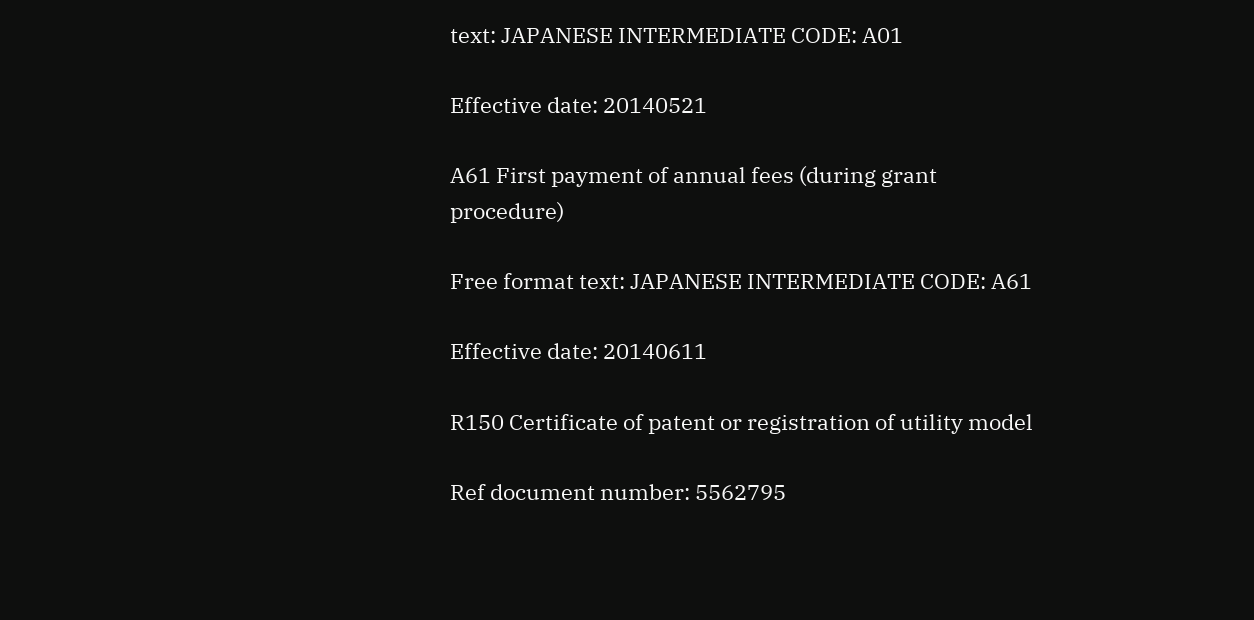text: JAPANESE INTERMEDIATE CODE: A01

Effective date: 20140521

A61 First payment of annual fees (during grant procedure)

Free format text: JAPANESE INTERMEDIATE CODE: A61

Effective date: 20140611

R150 Certificate of patent or registration of utility model

Ref document number: 5562795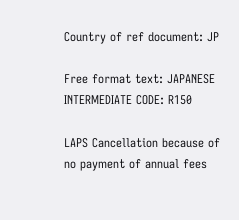Country of ref document: JP

Free format text: JAPANESE INTERMEDIATE CODE: R150

LAPS Cancellation because of no payment of annual fees